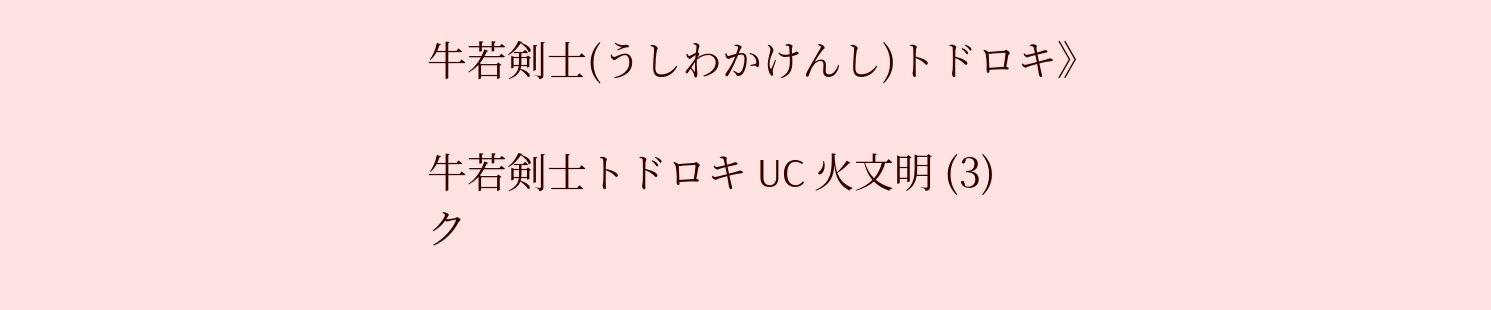牛若剣士(うしわかけんし)トドロキ》

牛若剣士トドロキ UC 火文明 (3)
ク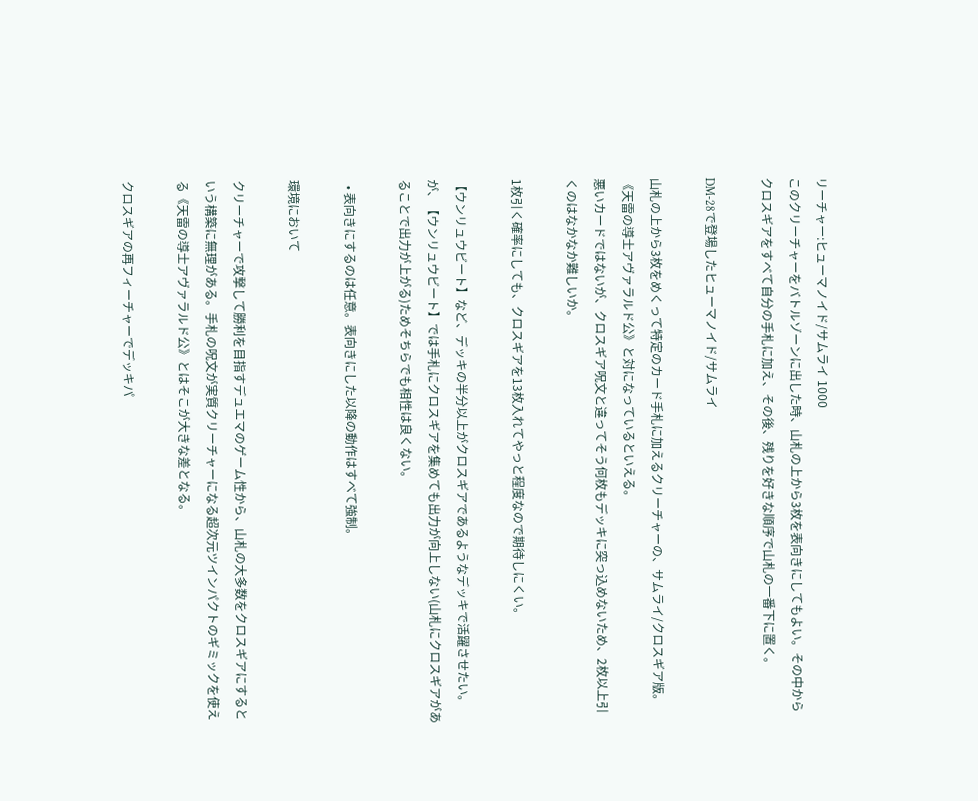リーチャー:ヒューマノイド/サムライ 1000
このクリーチャーをバトルゾーンに出した時、山札の上から3枚を表向きにしてもよい。その中からクロスギアをすべて自分の手札に加え、その後、残りを好きな順序で山札の一番下に置く。

DM-28で登場したヒューマノイド/サムライ

山札の上から3枚をめくって特定のカード手札に加えるクリーチャーの、サムライ/クロスギア版。《天雷の導士アヴァラルド公》と対になっているといえる。
悪いカードではないが、クロスギア呪文と違ってそう何枚もデッキに突っ込めないため、2枚以上引くのはなかなか難しいか。

1枚引く確率にしても、クロスギアを13枚入れてやっと程度なので期待しにくい。

【ウンリュウビート】など、デッキの半分以上がクロスギアであるようなデッキで活躍させたい。が、【ウンリュウビート】では手札にクロスギアを集めても出力が向上しない(山札にクロスギアがあることで出力が上がる)ためそちらでも相性は良くない。

  • 表向きにするのは任意。表向きにした以降の動作はすべて強制。

環境において

クリーチャーで攻撃して勝利を目指すデュエマのゲーム性から、山札の大多数をクロスギアにするという構築に無理がある。手札の呪文が実質クリーチャーになる超次元ツインパクトのギミックを使える《天雷の導士アヴァラルド公》とはそこが大きな差となる。

クロスギアの再フィーチャーでデッキパ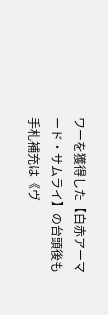ワーを獲得した【白赤アーマード・サムライ】の台頭後も手札補充は《ヴ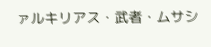ァルキリアス・武者・ムサシ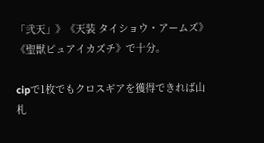「弐天」》《天装 タイショウ・アームズ》《聖獣ピュアイカズチ》で十分。

cipで1枚でもクロスギアを獲得できれば山札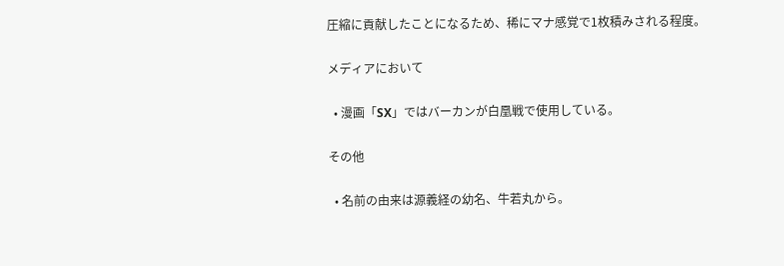圧縮に貢献したことになるため、稀にマナ感覚で1枚積みされる程度。

メディアにおいて

  • 漫画「SX」ではバーカンが白凰戦で使用している。

その他

  • 名前の由来は源義経の幼名、牛若丸から。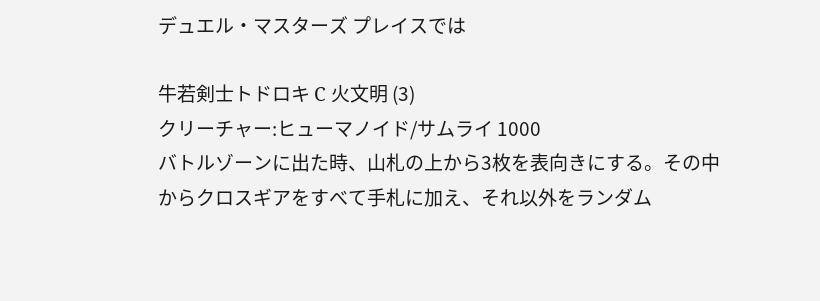デュエル・マスターズ プレイスでは

牛若剣士トドロキ C 火文明 (3)
クリーチャー:ヒューマノイド/サムライ 1000
バトルゾーンに出た時、山札の上から3枚を表向きにする。その中からクロスギアをすべて手札に加え、それ以外をランダム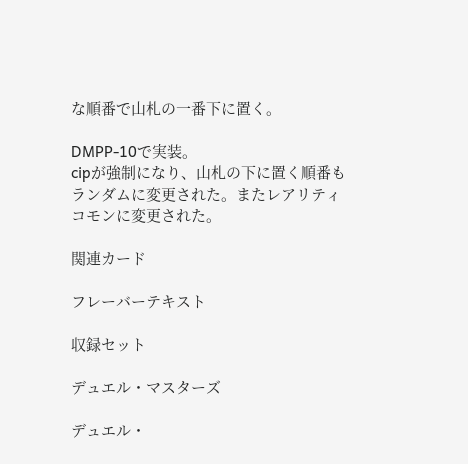な順番で山札の一番下に置く。

DMPP-10で実装。
cipが強制になり、山札の下に置く順番もランダムに変更された。またレアリティコモンに変更された。

関連カード

フレーバーテキスト

収録セット

デュエル・マスターズ

デュエル・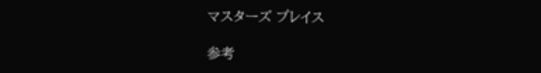マスターズ プレイス

参考